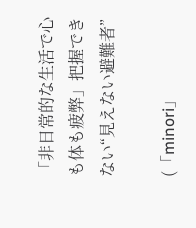「非日常的な生活で心も体も疲弊」把握できない“見えない避難者”

(「minori」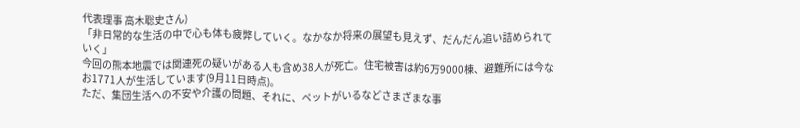代表理事 高木聡史さん)
「非日常的な生活の中で心も体も疲弊していく。なかなか将来の展望も見えず、だんだん追い詰められていく」
今回の熊本地震では関連死の疑いがある人も含め38人が死亡。住宅被害は約6万9000棟、避難所には今なお1771人が生活しています(9月11日時点)。
ただ、集団生活への不安や介護の問題、それに、ペットがいるなどさまざまな事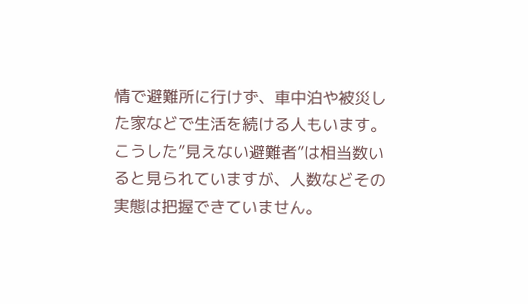情で避難所に行けず、車中泊や被災した家などで生活を続ける人もいます。
こうした”見えない避難者”は相当数いると見られていますが、人数などその実態は把握できていません。